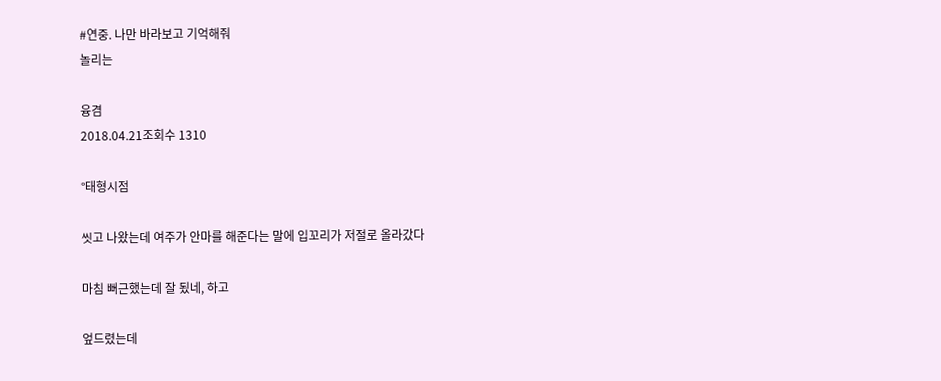#연중. 나만 바라보고 기억해줘
놀리는

융겸
2018.04.21조회수 1310

°태형시점

씻고 나왔는데 여주가 안마를 해준다는 말에 입꼬리가 저절로 올라갔다

마침 뻐근했는데 잘 됬네, 하고

엎드렸는데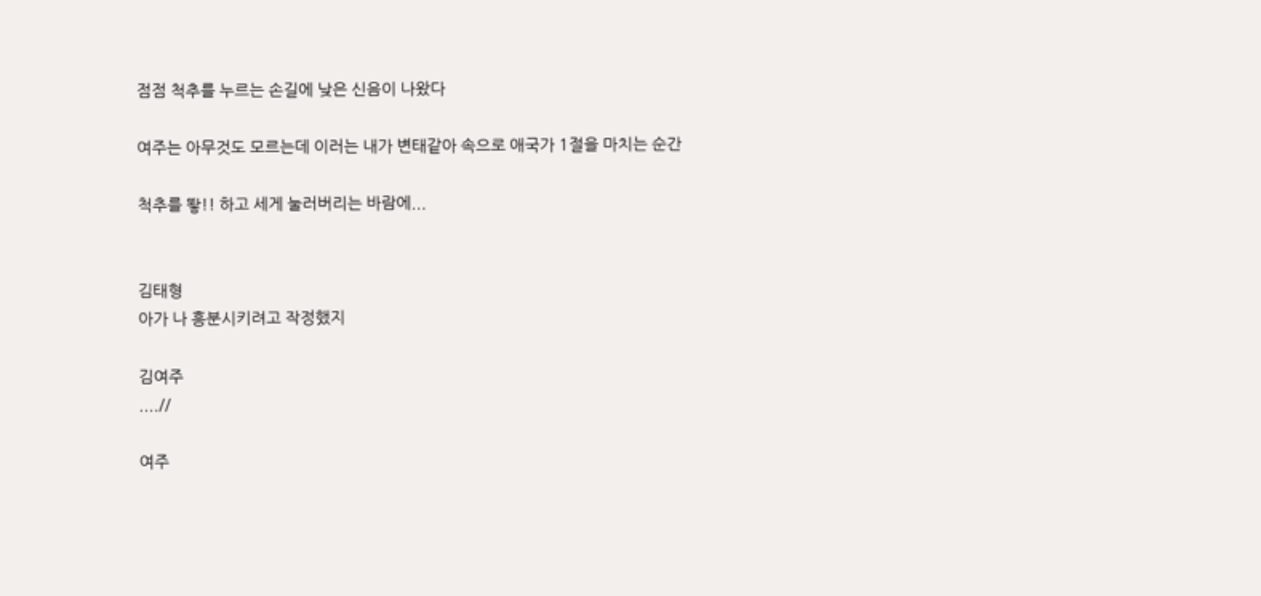점점 척추를 누르는 손길에 낮은 신음이 나왔다

여주는 아무것도 모르는데 이러는 내가 변태같아 속으로 애국가 1절을 마치는 순간

척추를 뙇!! 하고 세게 눌러버리는 바람에...


김태형
아가 나 흥분시키려고 작정했지

김여주
....//

여주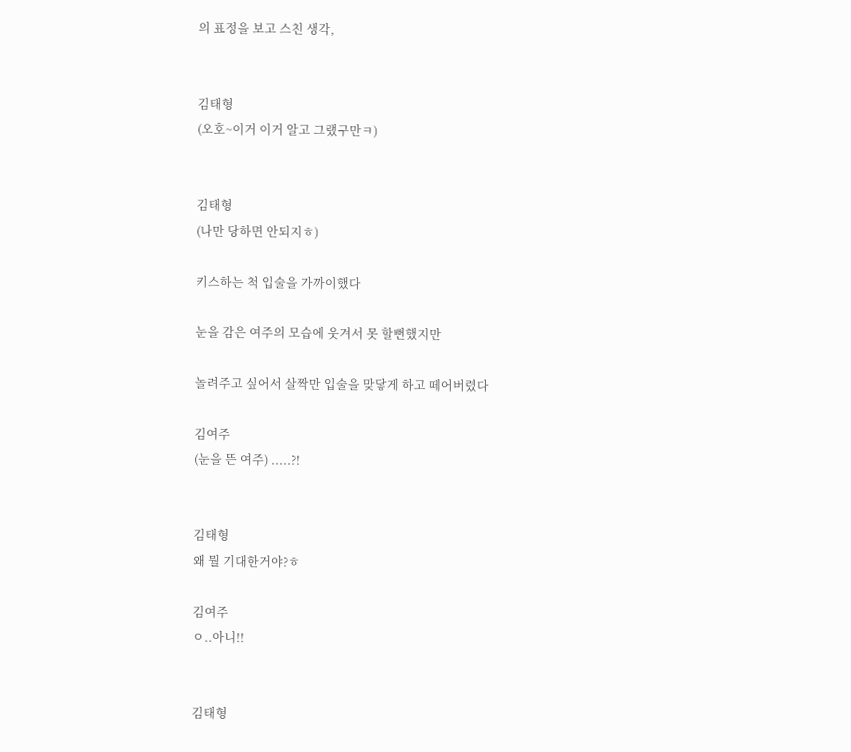의 표정을 보고 스친 생각,


김태형
(오호~이거 이거 알고 그랬구만ㅋ)


김태형
(나만 당하면 안되지ㅎ)

키스하는 척 입술을 가까이했다

눈을 감은 여주의 모습에 웃겨서 못 할뻔했지만

놀려주고 싶어서 살짝만 입술을 맞닿게 하고 떼어버렸다

김여주
(눈을 뜬 여주) .....?!


김태형
왜 뭘 기대한거야?ㅎ

김여주
ㅇ..아니!!


김태형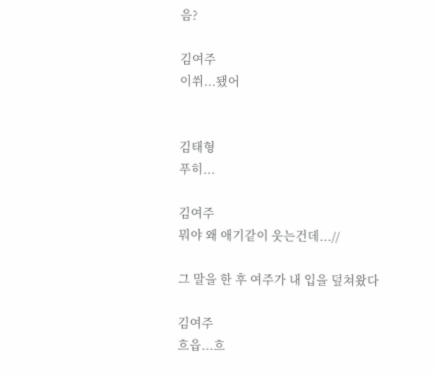음?

김여주
이쒸...됐어


김태형
푸히...

김여주
뭐야 왜 애기같이 웃는건데...//

그 말을 한 후 여주가 내 입을 덮쳐왔다

김여주
흐읍...흐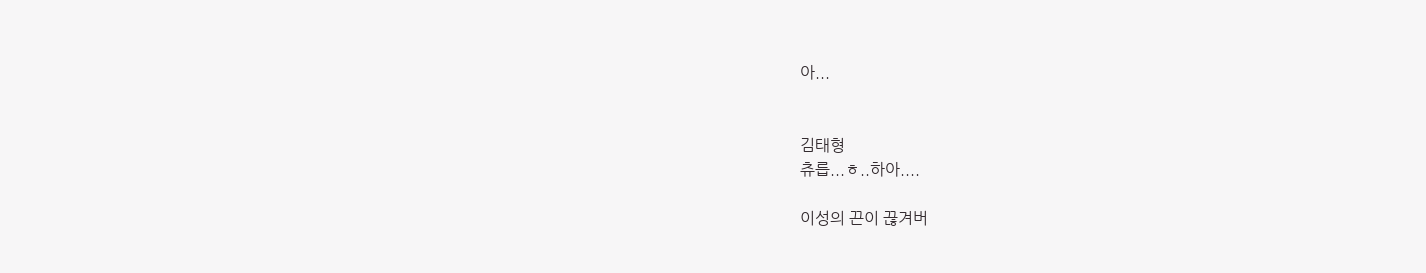아...


김태형
츄릅...ㅎ..하아....

이성의 끈이 끊겨버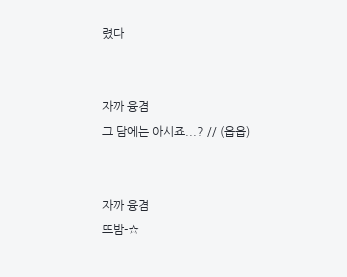렸다


자까 융겸
그 담에는 아시죠...? // (읍읍)


자까 융겸
뜨밤-☆